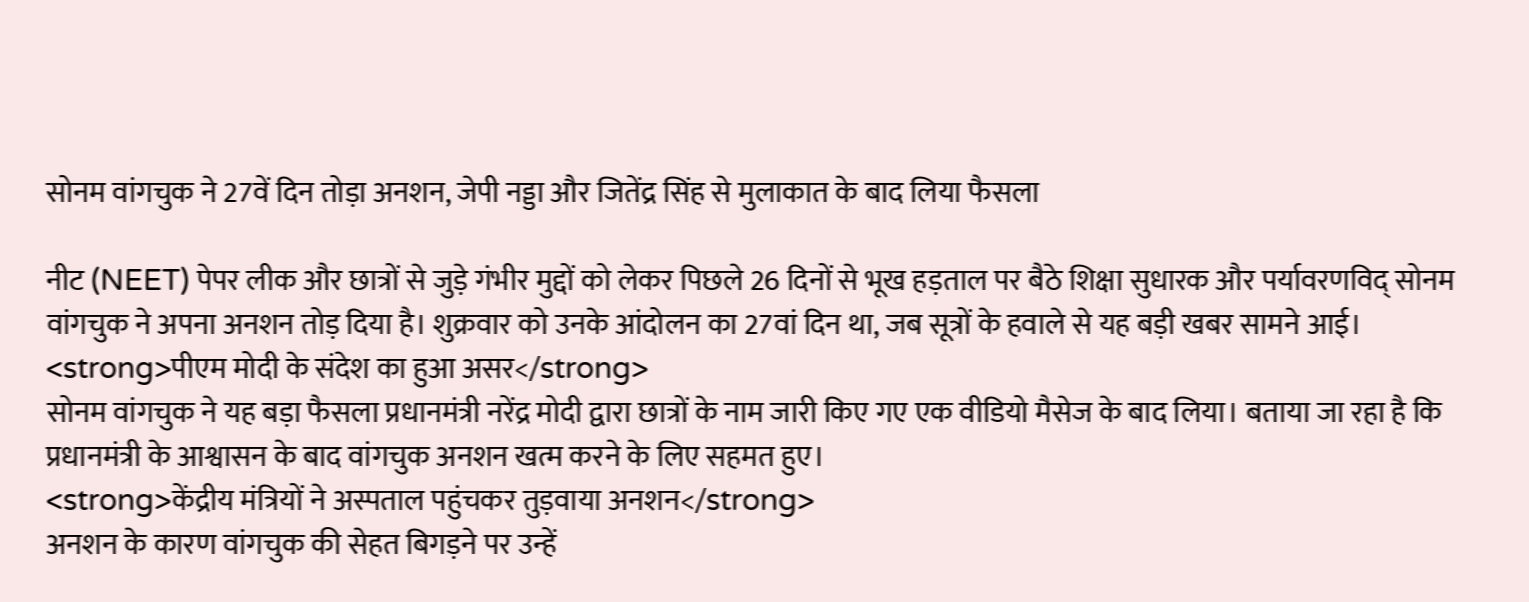सोनम वांगचुक ने 27वें दिन तोड़ा अनशन, जेपी नड्डा और जितेंद्र सिंह से मुलाकात के बाद लिया फैसला

नीट (NEET) पेपर लीक और छात्रों से जुड़े गंभीर मुद्दों को लेकर पिछले 26 दिनों से भूख हड़ताल पर बैठे शिक्षा सुधारक और पर्यावरणविद् सोनम वांगचुक ने अपना अनशन तोड़ दिया है। शुक्रवार को उनके आंदोलन का 27वां दिन था, जब सूत्रों के हवाले से यह बड़ी खबर सामने आई।
<strong>पीएम मोदी के संदेश का हुआ असर</strong>
सोनम वांगचुक ने यह बड़ा फैसला प्रधानमंत्री नरेंद्र मोदी द्वारा छात्रों के नाम जारी किए गए एक वीडियो मैसेज के बाद लिया। बताया जा रहा है कि प्रधानमंत्री के आश्वासन के बाद वांगचुक अनशन खत्म करने के लिए सहमत हुए।
<strong>केंद्रीय मंत्रियों ने अस्पताल पहुंचकर तुड़वाया अनशन</strong>
अनशन के कारण वांगचुक की सेहत बिगड़ने पर उन्हें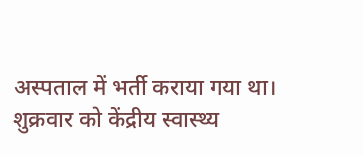अस्पताल में भर्ती कराया गया था। शुक्रवार को केंद्रीय स्वास्थ्य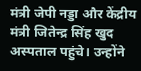मंत्री जेपी नड्डा और केंद्रीय मंत्री जितेन्द्र सिंह खुद अस्पताल पहुंचे। उन्होंने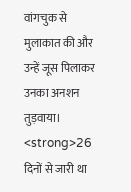वांगचुक से मुलाकात की और उन्हें जूस पिलाकर उनका अनशन तुड़वाया।
<strong>26 दिनों से जारी था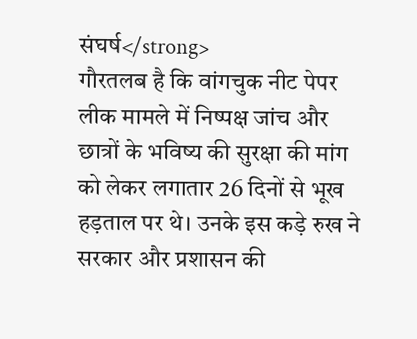संघर्ष</strong>
गौरतलब है कि वांगचुक नीट पेपर लीक मामले में निष्पक्ष जांच और छात्रों के भविष्य की सुरक्षा की मांग को लेकर लगातार 26 दिनों से भूख हड़ताल पर थे। उनके इस कड़े रुख ने सरकार और प्रशासन की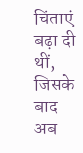चिंताएं बढ़ा दी थीं, जिसके बाद अब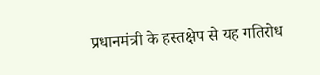प्रधानमंत्री के हस्तक्षेप से यह गतिरोध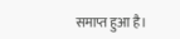समाप्त हुआ है।